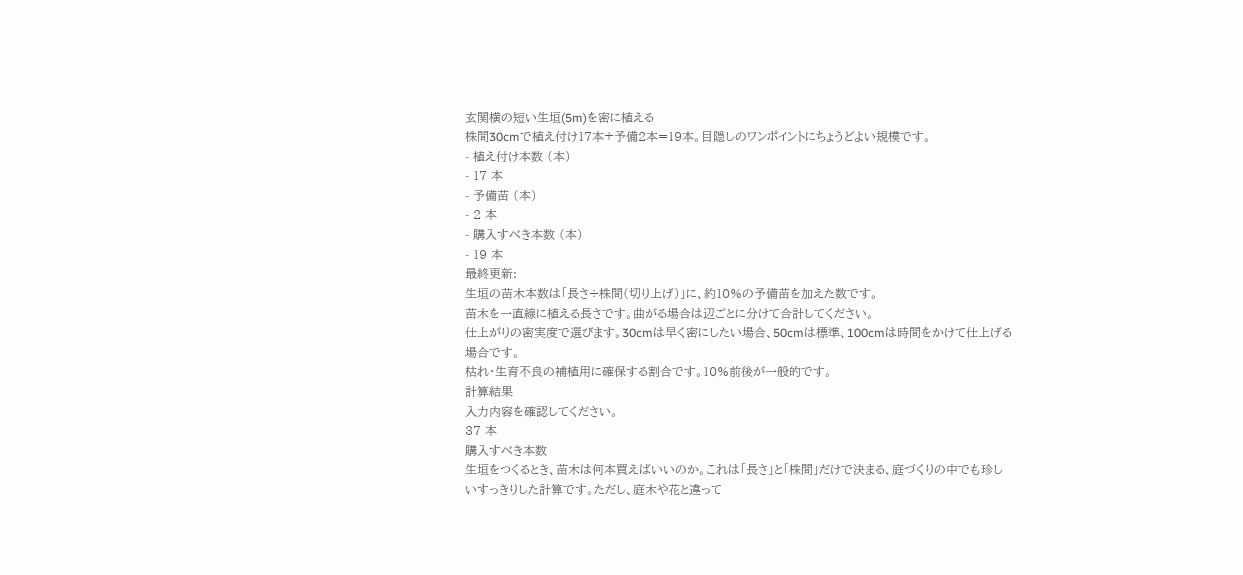玄関横の短い生垣(5m)を密に植える
株間30cmで植え付け17本+予備2本=19本。目隠しのワンポイントにちょうどよい規模です。
- 植え付け本数 (本)
- 17 本
- 予備苗 (本)
- 2 本
- 購入すべき本数 (本)
- 19 本
最終更新:
生垣の苗木本数は「長さ÷株間(切り上げ)」に、約10%の予備苗を加えた数です。
苗木を一直線に植える長さです。曲がる場合は辺ごとに分けて合計してください。
仕上がりの密実度で選びます。30cmは早く密にしたい場合、50cmは標準、100cmは時間をかけて仕上げる場合です。
枯れ・生育不良の補植用に確保する割合です。10%前後が一般的です。
計算結果
入力内容を確認してください。
37 本
購入すべき本数
生垣をつくるとき、苗木は何本買えばいいのか。これは「長さ」と「株間」だけで決まる、庭づくりの中でも珍しいすっきりした計算です。ただし、庭木や花と違って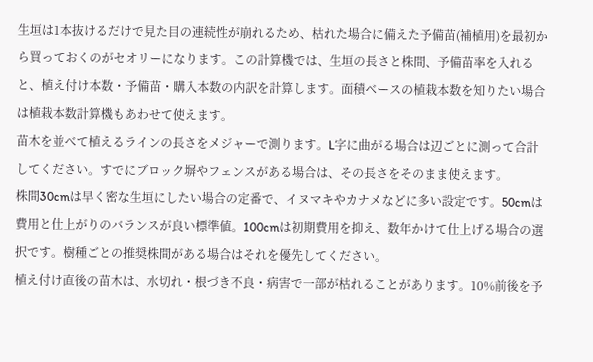生垣は1本抜けるだけで見た目の連続性が崩れるため、枯れた場合に備えた予備苗(補植用)を最初から買っておくのがセオリーになります。この計算機では、生垣の長さと株間、予備苗率を入れると、植え付け本数・予備苗・購入本数の内訳を計算します。面積ベースの植栽本数を知りたい場合は植栽本数計算機もあわせて使えます。
苗木を並べて植えるラインの長さをメジャーで測ります。L字に曲がる場合は辺ごとに測って合計してください。すでにブロック塀やフェンスがある場合は、その長さをそのまま使えます。
株間30cmは早く密な生垣にしたい場合の定番で、イヌマキやカナメなどに多い設定です。50cmは費用と仕上がりのバランスが良い標準値。100cmは初期費用を抑え、数年かけて仕上げる場合の選択です。樹種ごとの推奨株間がある場合はそれを優先してください。
植え付け直後の苗木は、水切れ・根づき不良・病害で一部が枯れることがあります。10%前後を予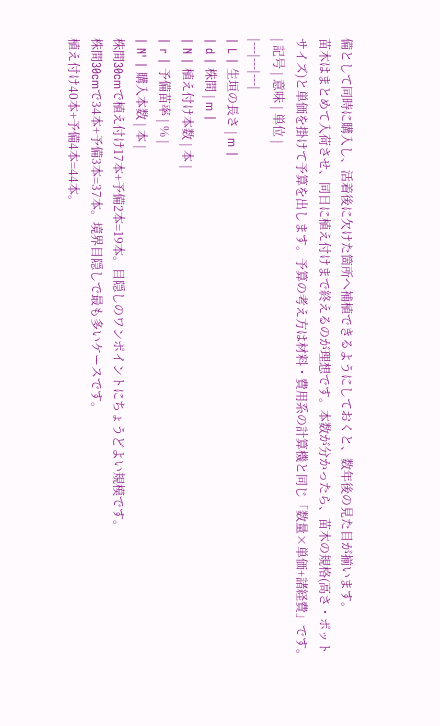備として同時に購入し、活着後に欠けた箇所へ補植できるようにしておくと、数年後の見た目が揃います。
苗木はまとめて入荷させ、同日に植え付けまで終えるのが理想です。本数が分かったら、苗木の規格(高さ・ポットサイズ)と単価を掛けて予算を出します。予算の考え方は材料・費用系の計算機と同じ「数量×単価+諸経費」です。
| 記号 | 意味 | 単位 |
|---|---|---|
| L | 生垣の長さ | m |
| d | 株間 | m |
| N | 植え付け本数 | 本 |
| r | 予備苗率 | % |
| N' | 購入本数 | 本 |
株間30cmで植え付け17本+予備2本=19本。目隠しのワンポイントにちょうどよい規模です。
株間30cmで34本+予備3本=37本。境界目隠しで最も多いケースです。
植え付け40本+予備4本=44本。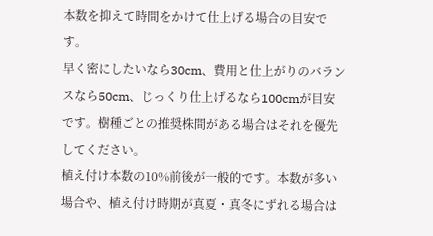本数を抑えて時間をかけて仕上げる場合の目安です。
早く密にしたいなら30cm、費用と仕上がりのバランスなら50cm、じっくり仕上げるなら100cmが目安です。樹種ごとの推奨株間がある場合はそれを優先してください。
植え付け本数の10%前後が一般的です。本数が多い場合や、植え付け時期が真夏・真冬にずれる場合は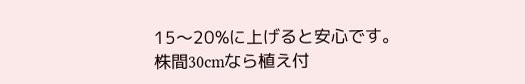15〜20%に上げると安心です。
株間30cmなら植え付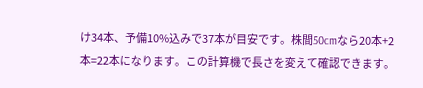け34本、予備10%込みで37本が目安です。株間50cmなら20本+2本=22本になります。この計算機で長さを変えて確認できます。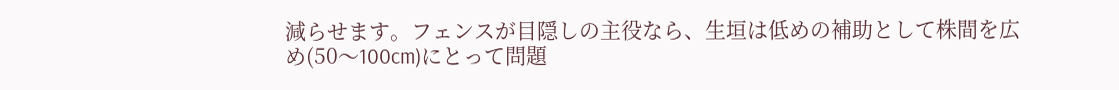減らせます。フェンスが目隠しの主役なら、生垣は低めの補助として株間を広め(50〜100cm)にとって問題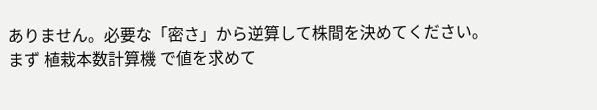ありません。必要な「密さ」から逆算して株間を決めてください。
まず 植栽本数計算機 で値を求めて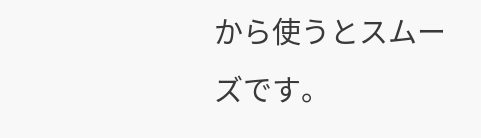から使うとスムーズです。